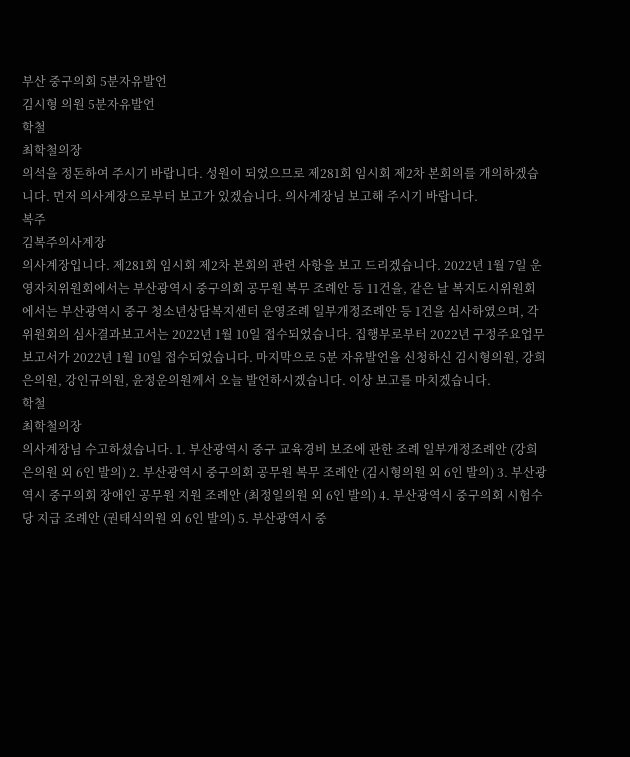부산 중구의회 5분자유발언
김시형 의원 5분자유발언
학철
최학철의장
의석을 정돈하여 주시기 바랍니다. 성원이 되었으므로 제281회 임시회 제2차 본회의를 개의하겠습니다. 먼저 의사계장으로부터 보고가 있겠습니다. 의사계장님 보고해 주시기 바랍니다.
복주
김복주의사계장
의사계장입니다. 제281회 임시회 제2차 본회의 관련 사항을 보고 드리겠습니다. 2022년 1월 7일 운영자치위원회에서는 부산광역시 중구의회 공무원 복무 조례안 등 11건을, 같은 날 복지도시위원회에서는 부산광역시 중구 청소년상담복지센터 운영조례 일부개정조례안 등 1건을 심사하였으며, 각 위원회의 심사결과보고서는 2022년 1월 10일 접수되었습니다. 집행부로부터 2022년 구정주요업무보고서가 2022년 1월 10일 접수되었습니다. 마지막으로 5분 자유발언을 신청하신 김시형의원, 강희은의원, 강인규의원, 윤정운의원께서 오늘 발언하시겠습니다. 이상 보고를 마치겠습니다.
학철
최학철의장
의사계장님 수고하셨습니다. 1. 부산광역시 중구 교육경비 보조에 관한 조례 일부개정조례안 (강희은의원 외 6인 발의) 2. 부산광역시 중구의회 공무원 복무 조례안 (김시형의원 외 6인 발의) 3. 부산광역시 중구의회 장애인 공무원 지원 조례안 (최정일의원 외 6인 발의) 4. 부산광역시 중구의회 시험수당 지급 조례안 (권태식의원 외 6인 발의) 5. 부산광역시 중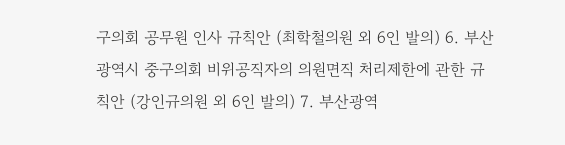구의회 공무원 인사 규칙안 (최학철의원 외 6인 발의) 6. 부산광역시 중구의회 비위공직자의 의원면직 처리제한에 관한 규칙안 (강인규의원 외 6인 발의) 7. 부산광역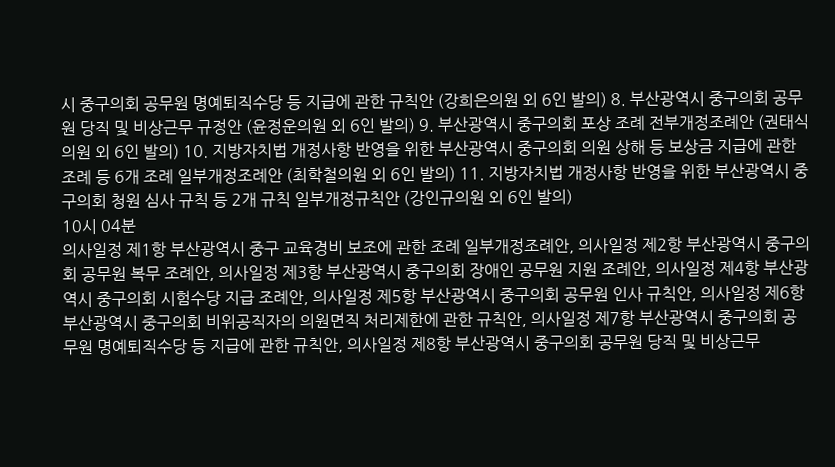시 중구의회 공무원 명예퇴직수당 등 지급에 관한 규칙안 (강희은의원 외 6인 발의) 8. 부산광역시 중구의회 공무원 당직 및 비상근무 규정안 (윤정운의원 외 6인 발의) 9. 부산광역시 중구의회 포상 조례 전부개정조례안 (권태식의원 외 6인 발의) 10. 지방자치법 개정사항 반영을 위한 부산광역시 중구의회 의원 상해 등 보상금 지급에 관한 조례 등 6개 조례 일부개정조례안 (최학철의원 외 6인 발의) 11. 지방자치법 개정사항 반영을 위한 부산광역시 중구의회 청원 심사 규칙 등 2개 규칙 일부개정규칙안 (강인규의원 외 6인 발의)
10시 04분
의사일정 제1항 부산광역시 중구 교육경비 보조에 관한 조례 일부개정조례안, 의사일정 제2항 부산광역시 중구의회 공무원 복무 조례안, 의사일정 제3항 부산광역시 중구의회 장애인 공무원 지원 조례안, 의사일정 제4항 부산광역시 중구의회 시험수당 지급 조례안, 의사일정 제5항 부산광역시 중구의회 공무원 인사 규칙안, 의사일정 제6항 부산광역시 중구의회 비위공직자의 의원면직 처리제한에 관한 규칙안, 의사일정 제7항 부산광역시 중구의회 공무원 명예퇴직수당 등 지급에 관한 규칙안, 의사일정 제8항 부산광역시 중구의회 공무원 당직 및 비상근무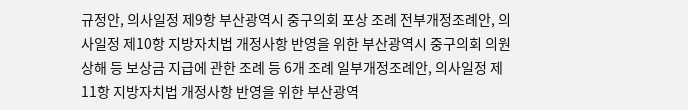규정안, 의사일정 제9항 부산광역시 중구의회 포상 조례 전부개정조례안, 의사일정 제10항 지방자치법 개정사항 반영을 위한 부산광역시 중구의회 의원상해 등 보상금 지급에 관한 조례 등 6개 조례 일부개정조례안, 의사일정 제11항 지방자치법 개정사항 반영을 위한 부산광역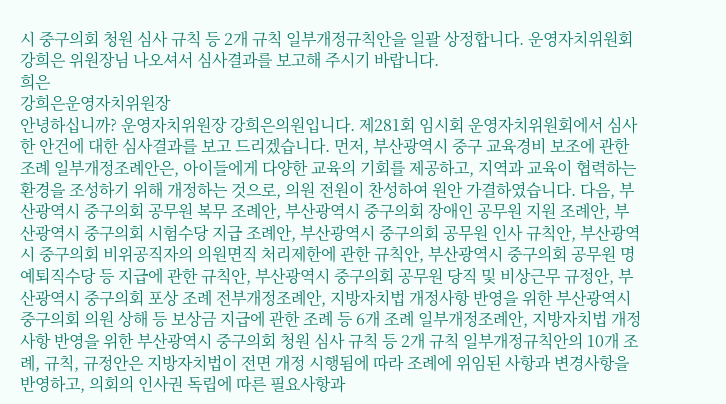시 중구의회 청원 심사 규칙 등 2개 규칙 일부개정규칙안을 일괄 상정합니다. 운영자치위원회 강희은 위원장님 나오셔서 심사결과를 보고해 주시기 바랍니다.
희은
강희은운영자치위원장
안녕하십니까? 운영자치위원장 강희은의원입니다. 제281회 임시회 운영자치위원회에서 심사한 안건에 대한 심사결과를 보고 드리겠습니다. 먼저, 부산광역시 중구 교육경비 보조에 관한 조례 일부개정조례안은, 아이들에게 다양한 교육의 기회를 제공하고, 지역과 교육이 협력하는 환경을 조성하기 위해 개정하는 것으로, 의원 전원이 찬성하여 원안 가결하였습니다. 다음, 부산광역시 중구의회 공무원 복무 조례안, 부산광역시 중구의회 장애인 공무원 지원 조례안, 부산광역시 중구의회 시험수당 지급 조례안, 부산광역시 중구의회 공무원 인사 규칙안, 부산광역시 중구의회 비위공직자의 의원면직 처리제한에 관한 규칙안, 부산광역시 중구의회 공무원 명예퇴직수당 등 지급에 관한 규칙안, 부산광역시 중구의회 공무원 당직 및 비상근무 규정안, 부산광역시 중구의회 포상 조례 전부개정조례안, 지방자치법 개정사항 반영을 위한 부산광역시 중구의회 의원 상해 등 보상금 지급에 관한 조례 등 6개 조례 일부개정조례안, 지방자치법 개정사항 반영을 위한 부산광역시 중구의회 청원 심사 규칙 등 2개 규칙 일부개정규칙안의 10개 조례, 규칙, 규정안은 지방자치법이 전면 개정 시행됨에 따라 조례에 위임된 사항과 변경사항을 반영하고, 의회의 인사권 독립에 따른 필요사항과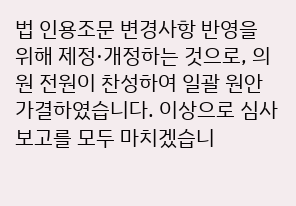법 인용조문 변경사항 반영을 위해 제정·개정하는 것으로, 의원 전원이 찬성하여 일괄 원안 가결하였습니다. 이상으로 심사보고를 모두 마치겠습니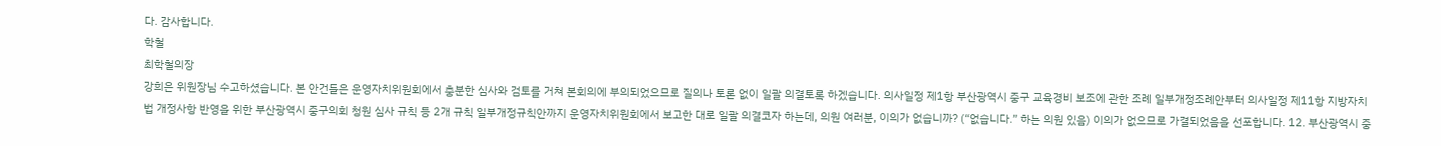다. 감사합니다.
학철
최학철의장
강희은 위원장님 수고하셨습니다. 본 안건들은 운영자치위원회에서 충분한 심사와 검토를 거쳐 본회의에 부의되었으므로 질의나 토론 없이 일괄 의결토록 하겠습니다. 의사일정 제1항 부산광역시 중구 교육경비 보조에 관한 조례 일부개정조례안부터 의사일정 제11항 지방자치법 개정사항 반영을 위한 부산광역시 중구의회 청원 심사 규칙 등 2개 규칙 일부개정규칙안까지 운영자치위원회에서 보고한 대로 일괄 의결코자 하는데, 의원 여러분, 이의가 없습니까? (“없습니다.” 하는 의원 있음) 이의가 없으므로 가결되었음을 선포합니다. 12. 부산광역시 중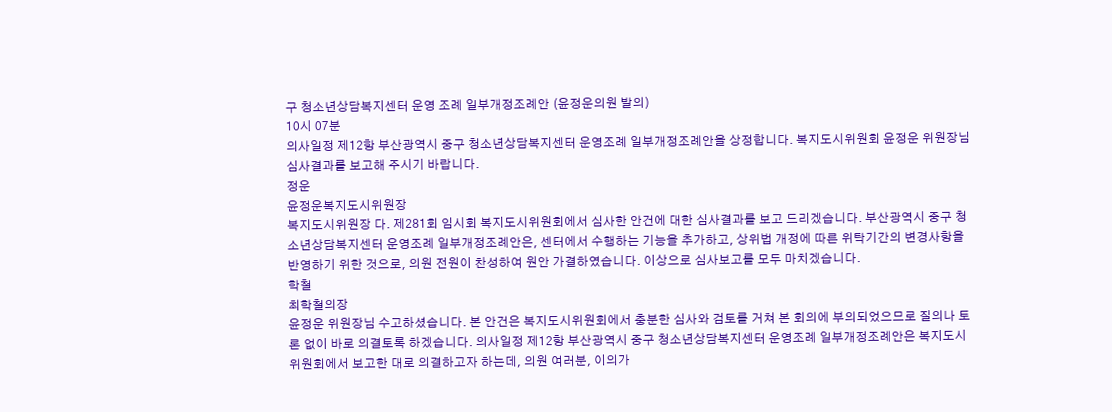구 청소년상담복지센터 운영 조례 일부개정조례안 (윤정운의원 발의)
10시 07분
의사일정 제12항 부산광역시 중구 청소년상담복지센터 운영조례 일부개정조례안을 상정합니다. 복지도시위원회 윤정운 위원장님 심사결과를 보고해 주시기 바랍니다.
정운
윤정운복지도시위원장
복지도시위원장 다. 제281회 임시회 복지도시위원회에서 심사한 안건에 대한 심사결과를 보고 드리겠습니다. 부산광역시 중구 청소년상담복지센터 운영조례 일부개정조례안은, 센터에서 수행하는 기능을 추가하고, 상위법 개정에 따른 위탁기간의 변경사항을 반영하기 위한 것으로, 의원 전원이 찬성하여 원안 가결하였습니다. 이상으로 심사보고를 모두 마치겠습니다.
학철
최학철의장
윤정운 위원장님 수고하셨습니다. 본 안건은 복지도시위원회에서 충분한 심사와 검토를 거쳐 본 회의에 부의되었으므로 질의나 토론 없이 바로 의결토록 하겠습니다. 의사일정 제12항 부산광역시 중구 청소년상담복지센터 운영조례 일부개정조례안은 복지도시위원회에서 보고한 대로 의결하고자 하는데, 의원 여러분, 이의가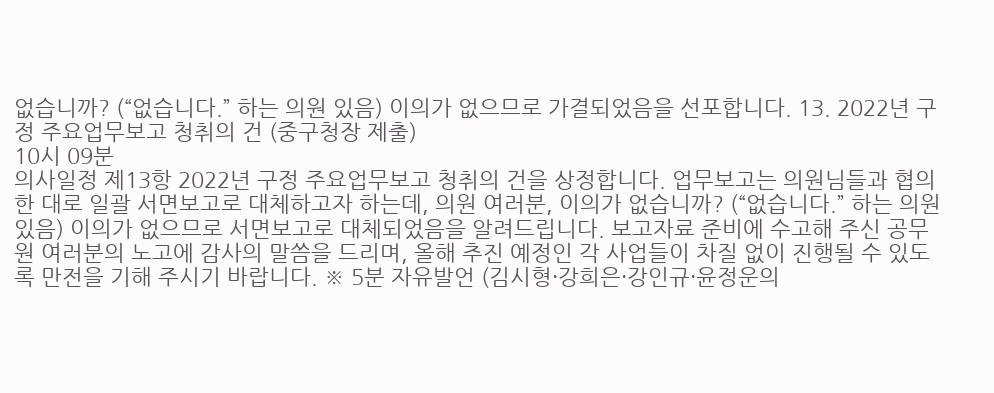없습니까? (“없습니다.” 하는 의원 있음) 이의가 없으므로 가결되었음을 선포합니다. 13. 2022년 구정 주요업무보고 청취의 건 (중구청장 제출)
10시 09분
의사일정 제13항 2022년 구정 주요업무보고 청취의 건을 상정합니다. 업무보고는 의원님들과 협의한 대로 일괄 서면보고로 대체하고자 하는데, 의원 여러분, 이의가 없습니까? (“없습니다.” 하는 의원 있음) 이의가 없으므로 서면보고로 대체되었음을 알려드립니다. 보고자료 준비에 수고해 주신 공무원 여러분의 노고에 감사의 말씀을 드리며, 올해 추진 예정인 각 사업들이 차질 없이 진행될 수 있도록 만전을 기해 주시기 바랍니다. ※ 5분 자유발언 (김시형·강희은·강인규·윤정운의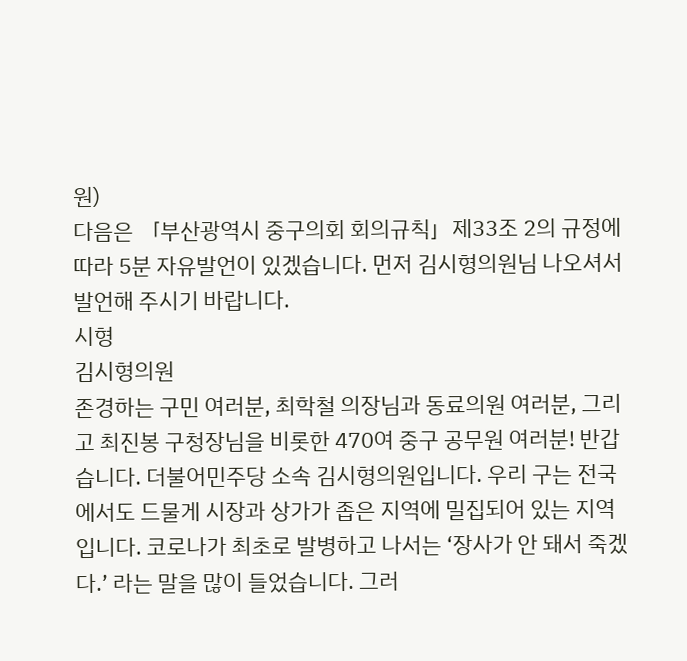원)
다음은 「부산광역시 중구의회 회의규칙」제33조 2의 규정에 따라 5분 자유발언이 있겠습니다. 먼저 김시형의원님 나오셔서 발언해 주시기 바랍니다.
시형
김시형의원
존경하는 구민 여러분, 최학철 의장님과 동료의원 여러분, 그리고 최진봉 구청장님을 비롯한 470여 중구 공무원 여러분! 반갑습니다. 더불어민주당 소속 김시형의원입니다. 우리 구는 전국에서도 드물게 시장과 상가가 좁은 지역에 밀집되어 있는 지역입니다. 코로나가 최초로 발병하고 나서는 ‘장사가 안 돼서 죽겠다.’ 라는 말을 많이 들었습니다. 그러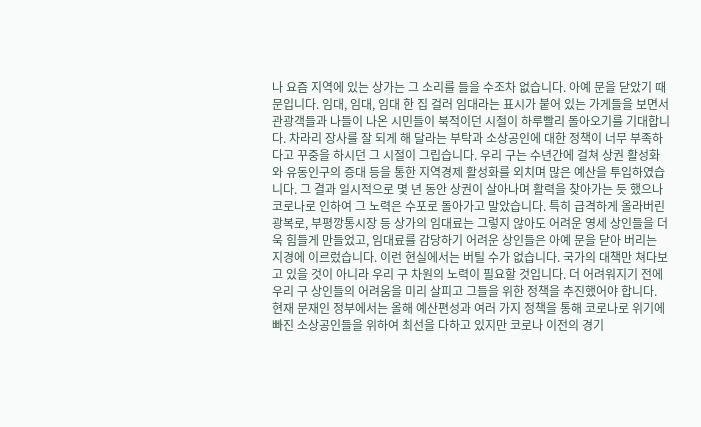나 요즘 지역에 있는 상가는 그 소리를 들을 수조차 없습니다. 아예 문을 닫았기 때문입니다. 임대, 임대, 임대 한 집 걸러 임대라는 표시가 붙어 있는 가게들을 보면서 관광객들과 나들이 나온 시민들이 북적이던 시절이 하루빨리 돌아오기를 기대합니다. 차라리 장사를 잘 되게 해 달라는 부탁과 소상공인에 대한 정책이 너무 부족하다고 꾸중을 하시던 그 시절이 그립습니다. 우리 구는 수년간에 걸쳐 상권 활성화와 유동인구의 증대 등을 통한 지역경제 활성화를 외치며 많은 예산을 투입하였습니다. 그 결과 일시적으로 몇 년 동안 상권이 살아나며 활력을 찾아가는 듯 했으나 코로나로 인하여 그 노력은 수포로 돌아가고 말았습니다. 특히 급격하게 올라버린 광복로, 부평깡통시장 등 상가의 임대료는 그렇지 않아도 어려운 영세 상인들을 더욱 힘들게 만들었고, 임대료를 감당하기 어려운 상인들은 아예 문을 닫아 버리는 지경에 이르렀습니다. 이런 현실에서는 버틸 수가 없습니다. 국가의 대책만 쳐다보고 있을 것이 아니라 우리 구 차원의 노력이 필요할 것입니다. 더 어려워지기 전에 우리 구 상인들의 어려움을 미리 살피고 그들을 위한 정책을 추진했어야 합니다. 현재 문재인 정부에서는 올해 예산편성과 여러 가지 정책을 통해 코로나로 위기에 빠진 소상공인들을 위하여 최선을 다하고 있지만 코로나 이전의 경기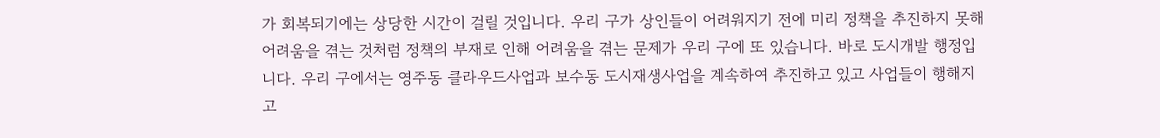가 회복되기에는 상당한 시간이 걸릴 것입니다. 우리 구가 상인들이 어려워지기 전에 미리 정책을 추진하지 못해 어려움을 겪는 것처럼 정책의 부재로 인해 어려움을 겪는 문제가 우리 구에 또 있습니다. 바로 도시개발 행정입니다. 우리 구에서는 영주동 클라우드사업과 보수동 도시재생사업을 계속하여 추진하고 있고 사업들이 행해지고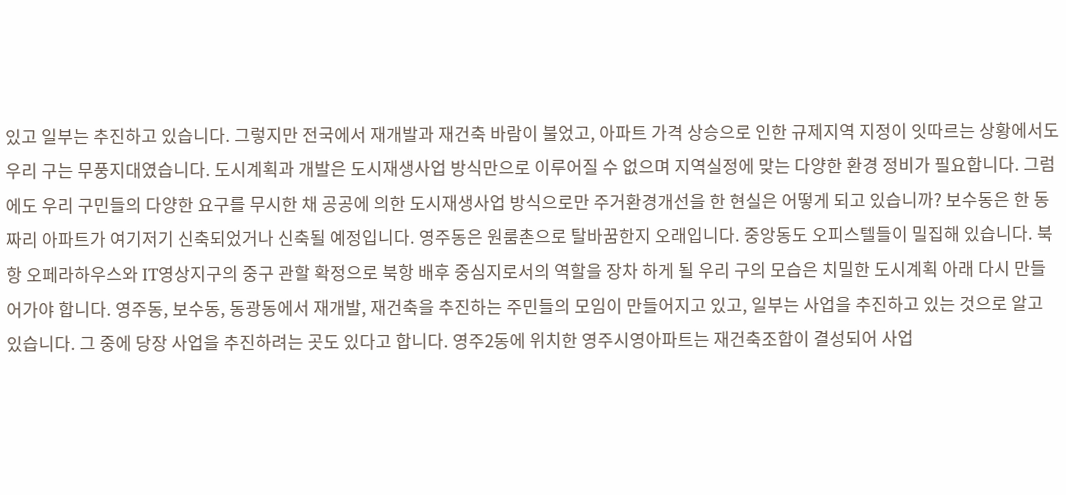있고 일부는 추진하고 있습니다. 그렇지만 전국에서 재개발과 재건축 바람이 불었고, 아파트 가격 상승으로 인한 규제지역 지정이 잇따르는 상황에서도 우리 구는 무풍지대였습니다. 도시계획과 개발은 도시재생사업 방식만으로 이루어질 수 없으며 지역실정에 맞는 다양한 환경 정비가 필요합니다. 그럼에도 우리 구민들의 다양한 요구를 무시한 채 공공에 의한 도시재생사업 방식으로만 주거환경개선을 한 현실은 어떻게 되고 있습니까? 보수동은 한 동짜리 아파트가 여기저기 신축되었거나 신축될 예정입니다. 영주동은 원룸촌으로 탈바꿈한지 오래입니다. 중앙동도 오피스텔들이 밀집해 있습니다. 북항 오페라하우스와 IT영상지구의 중구 관할 확정으로 북항 배후 중심지로서의 역할을 장차 하게 될 우리 구의 모습은 치밀한 도시계획 아래 다시 만들어가야 합니다. 영주동, 보수동, 동광동에서 재개발, 재건축을 추진하는 주민들의 모임이 만들어지고 있고, 일부는 사업을 추진하고 있는 것으로 알고 있습니다. 그 중에 당장 사업을 추진하려는 곳도 있다고 합니다. 영주2동에 위치한 영주시영아파트는 재건축조합이 결성되어 사업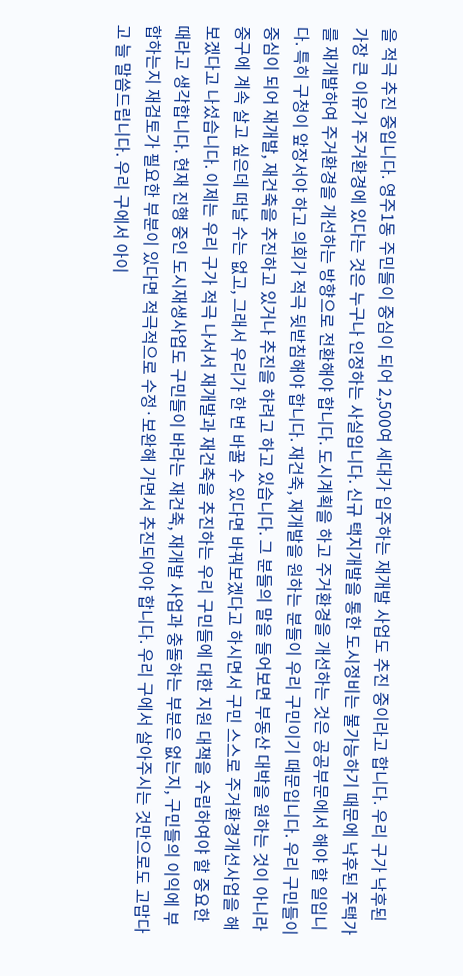을 적극 추진 중입니다. 영주1동 주민들이 중심이 되어 2,500여 세대가 입주하는 재개발 사업도 추진 중이라고 합니다. 우리 구가 낙후된 가장 큰 이유가 주거환경에 있다는 것은 누구나 인정하는 사실입니다. 신규 택지개발을 통한 도시정비는 불가능하기 때문에 낙후된 주택가를 재개발하여 주거환경을 개선하는 방향으로 전환해야 합니다. 도시계획을 하고 주거환경을 개선하는 것은 공공부문에서 해야 할 일입니다. 특히 구청이 앞장서야 하고 의회가 적극 뒷받침해야 합니다. 재건축, 재개발을 원하는 분들이 우리 구민이기 때문입니다. 우리 구민들이 중심이 되어 재개발, 재건축을 추진하고 있거나 추진을 하려고 하고 있습니다. 그 분들의 말을 들어보면 부동산 대박을 원하는 것이 아니라 중구에 계속 살고 싶은데 떠날 수는 없고, 그래서 우리가 한 번 바꿀 수 있다면 바꿔보겠다고 하시면서 구민 스스로 주거환경개선사업을 해보겠다고 나섰습니다. 이제는 우리 구가 적극 나서서 재개발과 재건축을 추진하는 우리 구민들에 대한 지원 대책을 수립하여야 할 중요한 때라고 생각합니다. 현재 진행 중인 도시재생사업도 구민들이 바라는 재건축, 재개발 사업과 충돌하는 부분은 없는지, 구민들의 이익에 부합하는지 재검토가 필요한 부분이 있다면 적극적으로 수정·보완해 가면서 추진되어야 합니다. 우리 구에서 살아주시는 것만으로도 고맙다고 늘 말씀드립니다. 우리 구에서 아이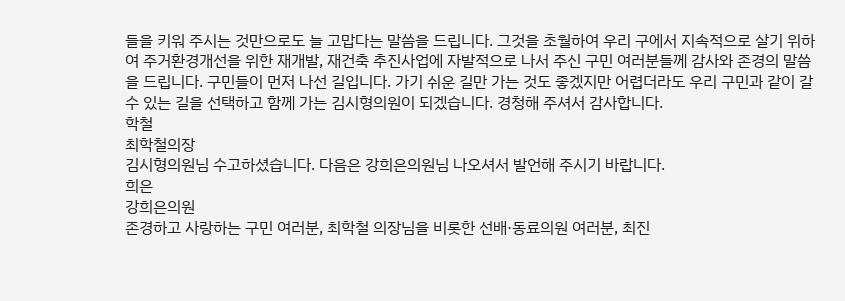들을 키워 주시는 것만으로도 늘 고맙다는 말씀을 드립니다. 그것을 초월하여 우리 구에서 지속적으로 살기 위하여 주거환경개선을 위한 재개발, 재건축 추진사업에 자발적으로 나서 주신 구민 여러분들께 감사와 존경의 말씀을 드립니다. 구민들이 먼저 나선 길입니다. 가기 쉬운 길만 가는 것도 좋겠지만 어렵더라도 우리 구민과 같이 갈 수 있는 길을 선택하고 함께 가는 김시형의원이 되겠습니다. 경청해 주셔서 감사합니다.
학철
최학철의장
김시형의원님 수고하셨습니다. 다음은 강희은의원님 나오셔서 발언해 주시기 바랍니다.
희은
강희은의원
존경하고 사랑하는 구민 여러분, 최학철 의장님을 비롯한 선배·동료의원 여러분, 최진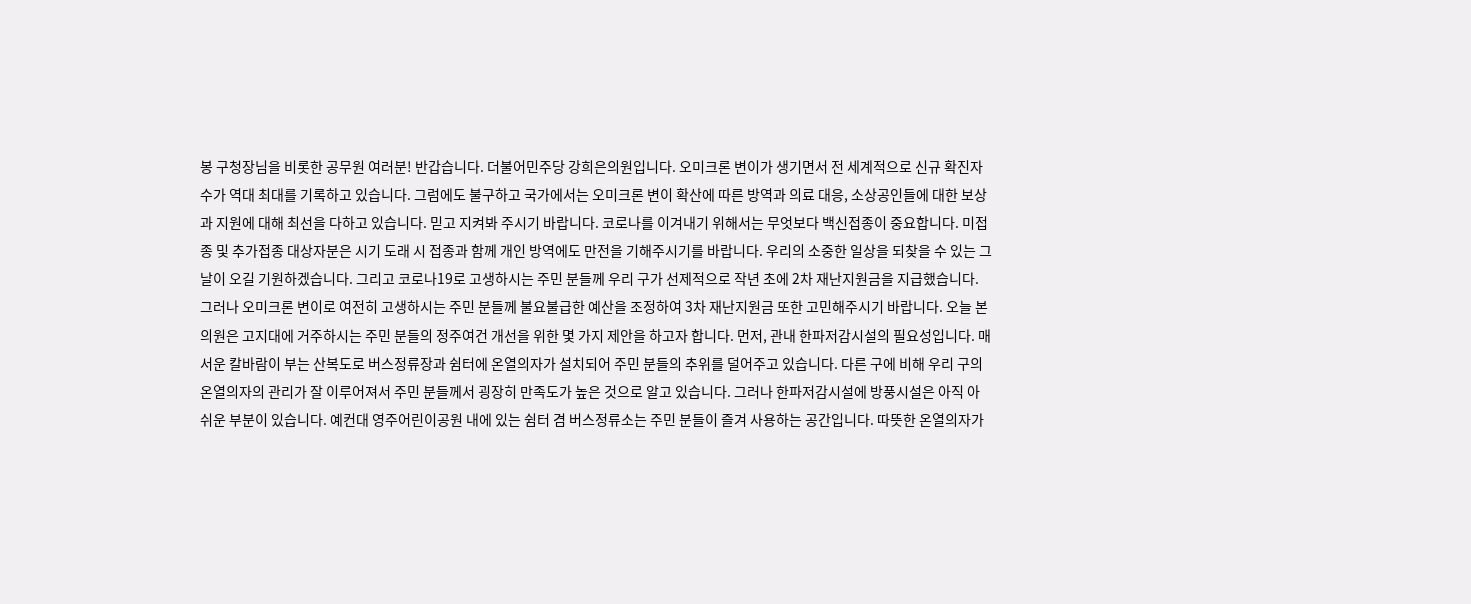봉 구청장님을 비롯한 공무원 여러분! 반갑습니다. 더불어민주당 강희은의원입니다. 오미크론 변이가 생기면서 전 세계적으로 신규 확진자수가 역대 최대를 기록하고 있습니다. 그럼에도 불구하고 국가에서는 오미크론 변이 확산에 따른 방역과 의료 대응, 소상공인들에 대한 보상과 지원에 대해 최선을 다하고 있습니다. 믿고 지켜봐 주시기 바랍니다. 코로나를 이겨내기 위해서는 무엇보다 백신접종이 중요합니다. 미접종 및 추가접종 대상자분은 시기 도래 시 접종과 함께 개인 방역에도 만전을 기해주시기를 바랍니다. 우리의 소중한 일상을 되찾을 수 있는 그날이 오길 기원하겠습니다. 그리고 코로나19로 고생하시는 주민 분들께 우리 구가 선제적으로 작년 초에 2차 재난지원금을 지급했습니다. 그러나 오미크론 변이로 여전히 고생하시는 주민 분들께 불요불급한 예산을 조정하여 3차 재난지원금 또한 고민해주시기 바랍니다. 오늘 본 의원은 고지대에 거주하시는 주민 분들의 정주여건 개선을 위한 몇 가지 제안을 하고자 합니다. 먼저, 관내 한파저감시설의 필요성입니다. 매서운 칼바람이 부는 산복도로 버스정류장과 쉼터에 온열의자가 설치되어 주민 분들의 추위를 덜어주고 있습니다. 다른 구에 비해 우리 구의 온열의자의 관리가 잘 이루어져서 주민 분들께서 굉장히 만족도가 높은 것으로 알고 있습니다. 그러나 한파저감시설에 방풍시설은 아직 아쉬운 부분이 있습니다. 예컨대 영주어린이공원 내에 있는 쉼터 겸 버스정류소는 주민 분들이 즐겨 사용하는 공간입니다. 따뜻한 온열의자가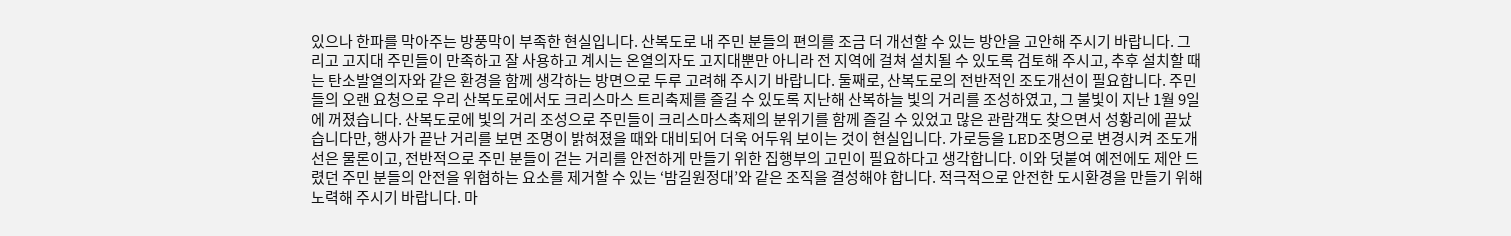있으나 한파를 막아주는 방풍막이 부족한 현실입니다. 산복도로 내 주민 분들의 편의를 조금 더 개선할 수 있는 방안을 고안해 주시기 바랍니다. 그리고 고지대 주민들이 만족하고 잘 사용하고 계시는 온열의자도 고지대뿐만 아니라 전 지역에 걸쳐 설치될 수 있도록 검토해 주시고, 추후 설치할 때는 탄소발열의자와 같은 환경을 함께 생각하는 방면으로 두루 고려해 주시기 바랍니다. 둘째로, 산복도로의 전반적인 조도개선이 필요합니다. 주민들의 오랜 요청으로 우리 산복도로에서도 크리스마스 트리축제를 즐길 수 있도록 지난해 산복하늘 빛의 거리를 조성하였고, 그 불빛이 지난 1월 9일에 꺼졌습니다. 산복도로에 빛의 거리 조성으로 주민들이 크리스마스축제의 분위기를 함께 즐길 수 있었고 많은 관람객도 찾으면서 성황리에 끝났습니다만, 행사가 끝난 거리를 보면 조명이 밝혀졌을 때와 대비되어 더욱 어두워 보이는 것이 현실입니다. 가로등을 LED조명으로 변경시켜 조도개선은 물론이고, 전반적으로 주민 분들이 걷는 거리를 안전하게 만들기 위한 집행부의 고민이 필요하다고 생각합니다. 이와 덧붙여 예전에도 제안 드렸던 주민 분들의 안전을 위협하는 요소를 제거할 수 있는 ‘밤길원정대’와 같은 조직을 결성해야 합니다. 적극적으로 안전한 도시환경을 만들기 위해 노력해 주시기 바랍니다. 마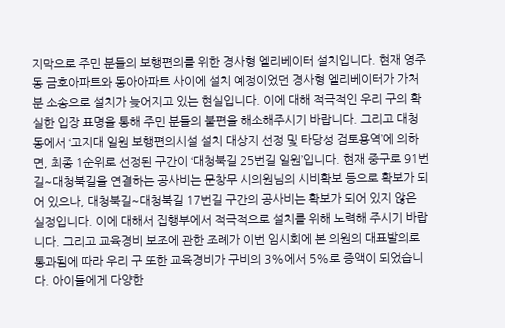지막으로 주민 분들의 보행편의를 위한 경사형 엘리베이터 설치입니다. 현재 영주동 금호아파트와 동아아파트 사이에 설치 예정이었던 경사형 엘리베이터가 가처분 소송으로 설치가 늦어지고 있는 현실입니다. 이에 대해 적극적인 우리 구의 확실한 입장 표명을 통해 주민 분들의 불편을 해소해주시기 바랍니다. 그리고 대청동에서 ‘고지대 일원 보행편의시설 설치 대상지 선정 및 타당성 검토용역’에 의하면, 최종 1순위로 선정된 구간이 ‘대청북길 25번길 일원’입니다. 현재 중구로 91번길~대청북길을 연결하는 공사비는 문창무 시의원님의 시비확보 등으로 확보가 되어 있으나, 대청북길~대청북길 17번길 구간의 공사비는 확보가 되어 있지 않은 실정입니다. 이에 대해서 집행부에서 적극적으로 설치를 위해 노력해 주시기 바랍니다. 그리고 교육경비 보조에 관한 조례가 이번 임시회에 본 의원의 대표발의로 통과됨에 따라 우리 구 또한 교육경비가 구비의 3%에서 5%로 증액이 되었습니다. 아이들에게 다양한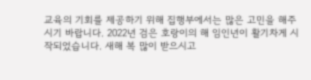교육의 기회를 제공하기 위해 집행부에서는 많은 고민을 해주시기 바랍니다. 2022년 검은 호랑이의 해 임인년이 활기차게 시작되었습니다. 새해 복 많이 받으시고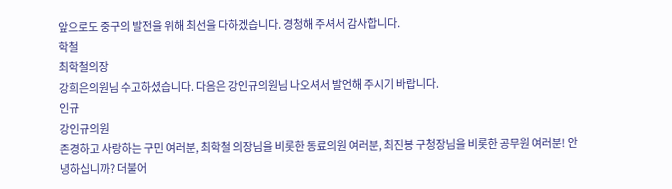앞으로도 중구의 발전을 위해 최선을 다하겠습니다. 경청해 주셔서 감사합니다.
학철
최학철의장
강희은의원님 수고하셨습니다. 다음은 강인규의원님 나오셔서 발언해 주시기 바랍니다.
인규
강인규의원
존경하고 사랑하는 구민 여러분, 최학철 의장님을 비롯한 동료의원 여러분, 최진봉 구청장님을 비롯한 공무원 여러분! 안녕하십니까? 더불어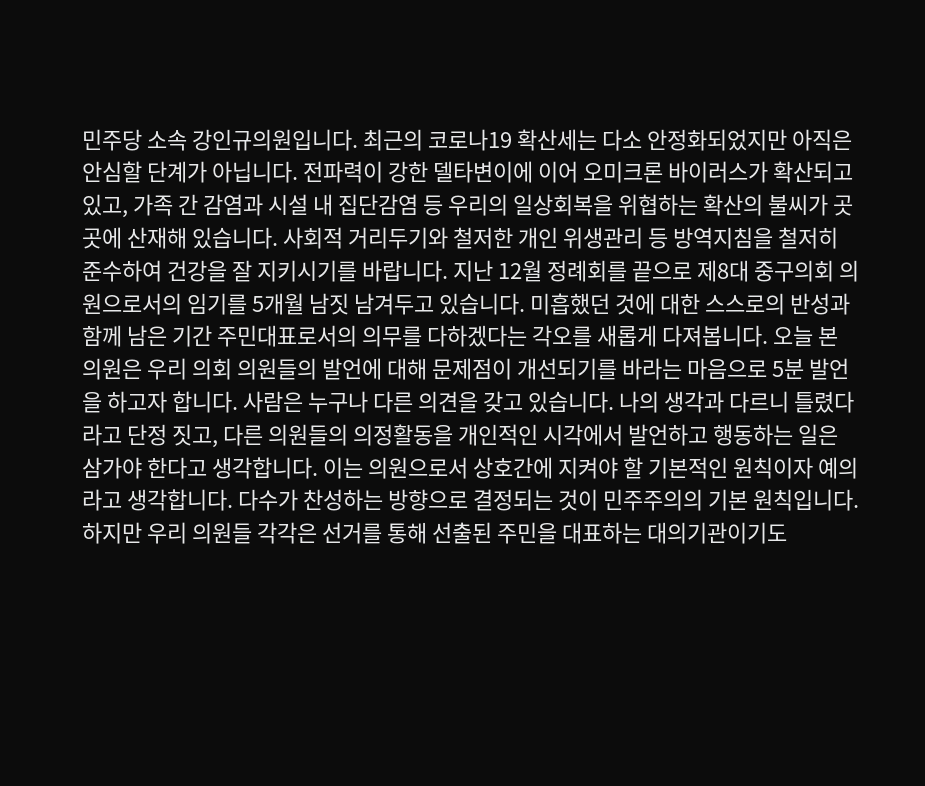민주당 소속 강인규의원입니다. 최근의 코로나19 확산세는 다소 안정화되었지만 아직은 안심할 단계가 아닙니다. 전파력이 강한 델타변이에 이어 오미크론 바이러스가 확산되고 있고, 가족 간 감염과 시설 내 집단감염 등 우리의 일상회복을 위협하는 확산의 불씨가 곳곳에 산재해 있습니다. 사회적 거리두기와 철저한 개인 위생관리 등 방역지침을 철저히 준수하여 건강을 잘 지키시기를 바랍니다. 지난 12월 정례회를 끝으로 제8대 중구의회 의원으로서의 임기를 5개월 남짓 남겨두고 있습니다. 미흡했던 것에 대한 스스로의 반성과 함께 남은 기간 주민대표로서의 의무를 다하겠다는 각오를 새롭게 다져봅니다. 오늘 본 의원은 우리 의회 의원들의 발언에 대해 문제점이 개선되기를 바라는 마음으로 5분 발언을 하고자 합니다. 사람은 누구나 다른 의견을 갖고 있습니다. 나의 생각과 다르니 틀렸다라고 단정 짓고, 다른 의원들의 의정활동을 개인적인 시각에서 발언하고 행동하는 일은 삼가야 한다고 생각합니다. 이는 의원으로서 상호간에 지켜야 할 기본적인 원칙이자 예의라고 생각합니다. 다수가 찬성하는 방향으로 결정되는 것이 민주주의의 기본 원칙입니다. 하지만 우리 의원들 각각은 선거를 통해 선출된 주민을 대표하는 대의기관이기도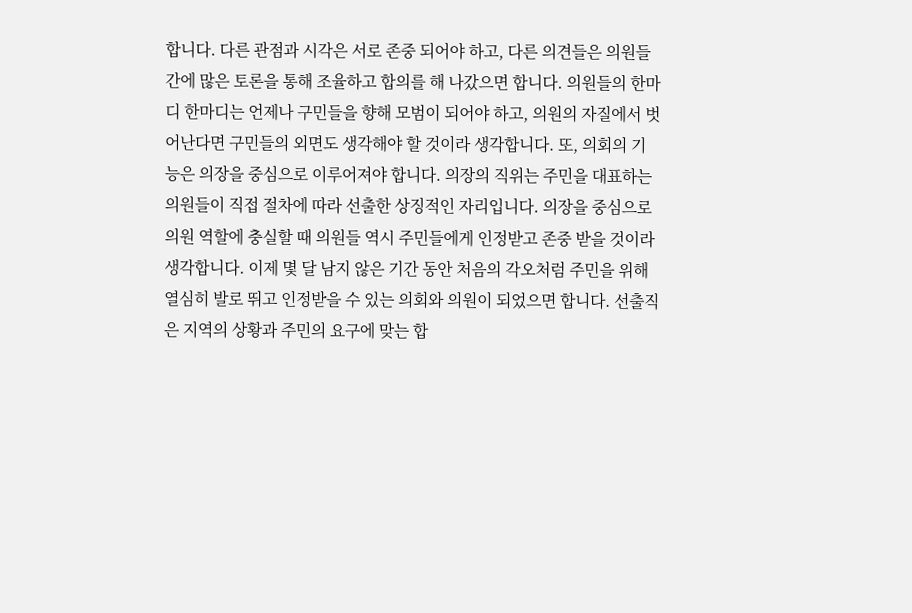합니다. 다른 관점과 시각은 서로 존중 되어야 하고, 다른 의견들은 의원들 간에 많은 토론을 통해 조율하고 합의를 해 나갔으면 합니다. 의원들의 한마디 한마디는 언제나 구민들을 향해 모범이 되어야 하고, 의원의 자질에서 벗어난다면 구민들의 외면도 생각해야 할 것이라 생각합니다. 또, 의회의 기능은 의장을 중심으로 이루어져야 합니다. 의장의 직위는 주민을 대표하는 의원들이 직접 절차에 따라 선출한 상징적인 자리입니다. 의장을 중심으로 의원 역할에 충실할 때 의원들 역시 주민들에게 인정받고 존중 받을 것이라 생각합니다. 이제 몇 달 남지 않은 기간 동안 처음의 각오처럼 주민을 위해 열심히 발로 뛰고 인정받을 수 있는 의회와 의원이 되었으면 합니다. 선출직은 지역의 상황과 주민의 요구에 맞는 합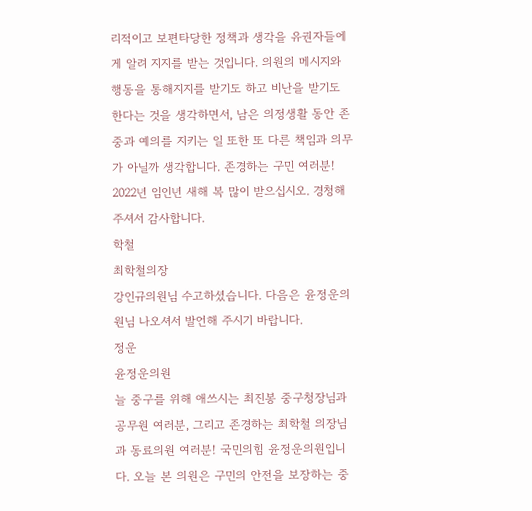리적이고 보편타당한 정책과 생각을 유권자들에게 알려 지지를 받는 것입니다. 의원의 메시지와 행동을 통해지지를 받기도 하고 비난을 받기도 한다는 것을 생각하면서, 남은 의정생활 동안 존중과 예의를 지키는 일 또한 또 다른 책임과 의무가 아닐까 생각합니다. 존경하는 구민 여러분! 2022년 임인년 새해 복 많이 받으십시오. 경청해 주셔서 감사합니다.
학철
최학철의장
강인규의원님 수고하셨습니다. 다음은 윤정운의원님 나오셔서 발언해 주시기 바랍니다.
정운
윤정운의원
늘 중구를 위해 애쓰시는 최진봉 중구청장님과 공무원 여러분, 그리고 존경하는 최학철 의장님과 동료의원 여러분! 국민의힘 윤정운의원입니다. 오늘 본 의원은 구민의 안전을 보장하는 중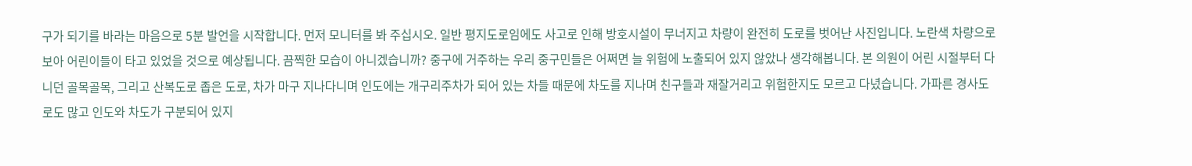구가 되기를 바라는 마음으로 5분 발언을 시작합니다. 먼저 모니터를 봐 주십시오. 일반 평지도로임에도 사고로 인해 방호시설이 무너지고 차량이 완전히 도로를 벗어난 사진입니다. 노란색 차량으로 보아 어린이들이 타고 있었을 것으로 예상됩니다. 끔찍한 모습이 아니겠습니까? 중구에 거주하는 우리 중구민들은 어쩌면 늘 위험에 노출되어 있지 않았나 생각해봅니다. 본 의원이 어린 시절부터 다니던 골목골목, 그리고 산복도로 좁은 도로, 차가 마구 지나다니며 인도에는 개구리주차가 되어 있는 차들 때문에 차도를 지나며 친구들과 재잘거리고 위험한지도 모르고 다녔습니다. 가파른 경사도로도 많고 인도와 차도가 구분되어 있지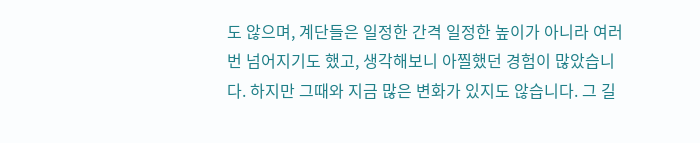도 않으며, 계단들은 일정한 간격 일정한 높이가 아니라 여러 번 넘어지기도 했고, 생각해보니 아찔했던 경험이 많았습니다. 하지만 그때와 지금 많은 변화가 있지도 않습니다. 그 길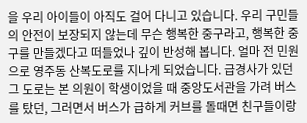을 우리 아이들이 아직도 걸어 다니고 있습니다. 우리 구민들의 안전이 보장되지 않는데 무슨 행복한 중구라고, 행복한 중구를 만들겠다고 떠들었나 깊이 반성해 봅니다. 얼마 전 민원으로 영주동 산복도로를 지나게 되었습니다. 급경사가 있던 그 도로는 본 의원이 학생이었을 때 중앙도서관을 가려 버스를 탔던, 그러면서 버스가 급하게 커브를 돌때면 친구들이랑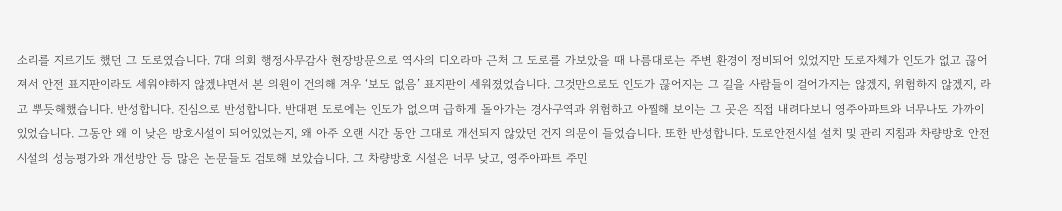소리를 지르기도 했던 그 도로였습니다. 7대 의회 행정사무감사 현장방문으로 역사의 디오라마 근처 그 도로를 가보았을 때 나름대로는 주변 환경이 정비되어 있었지만 도로자체가 인도가 없고 끊어져서 안전 표지판이라도 세워야하지 않겠냐면서 본 의원이 건의해 겨우 ‘보도 없음’ 표지판이 세워졌었습니다. 그것만으로도 인도가 끊어지는 그 길을 사람들이 걸어가지는 않겠지, 위험하지 않겠지, 라고 뿌듯해했습니다. 반성합니다. 진심으로 반성합니다. 반대편 도로에는 인도가 없으며 급하게 돌아가는 경사구역과 위험하고 아찔해 보이는 그 곳은 직접 내려다보니 영주아파트와 너무나도 가까이 있었습니다. 그동안 왜 이 낮은 방호시설이 되어있었는지, 왜 아주 오랜 시간 동안 그대로 개선되지 않았던 건지 의문이 들었습니다. 또한 반성합니다. 도로안전시설 설치 및 관리 지침과 차량방호 안전시설의 성능평가와 개선방안 등 많은 논문들도 검토해 보았습니다. 그 차량방호 시설은 너무 낮고, 영주아파트 주민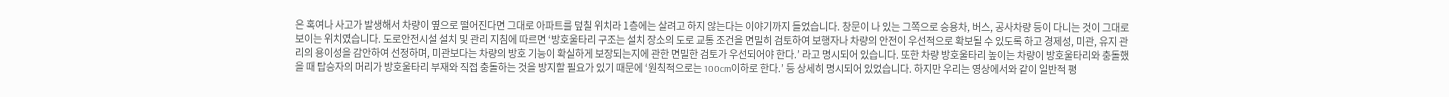은 혹여나 사고가 발생해서 차량이 옆으로 떨어진다면 그대로 아파트를 덮칠 위치라 1층에는 살려고 하지 않는다는 이야기까지 들었습니다. 창문이 나 있는 그쪽으로 승용차, 버스, 공사차량 등이 다니는 것이 그대로 보이는 위치였습니다. 도로안전시설 설치 및 관리 지침에 따르면 ‘방호울타리 구조는 설치 장소의 도로 교통 조건을 면밀히 검토하여 보행자나 차량의 안전이 우선적으로 확보될 수 있도록 하고 경제성, 미관, 유지 관리의 용이성을 감안하여 선정하며, 미관보다는 차량의 방호 기능이 확실하게 보장되는지에 관한 면밀한 검토가 우선되어야 한다.’ 라고 명시되어 있습니다. 또한 차량 방호울타리 높이는 차량이 방호울타리와 충돌했을 때 탑승자의 머리가 방호울타리 부재와 직접 충돌하는 것을 방지할 필요가 있기 때문에 ‘원칙적으로는 100cm이하로 한다.’ 등 상세히 명시되어 있었습니다. 하지만 우리는 영상에서와 같이 일반적 평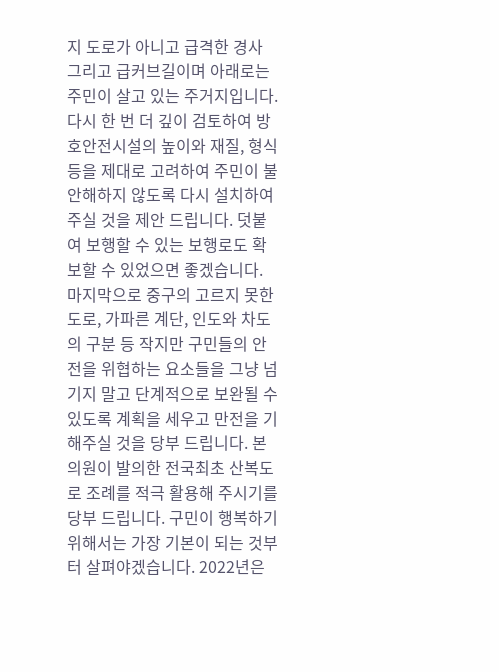지 도로가 아니고 급격한 경사 그리고 급커브길이며 아래로는 주민이 살고 있는 주거지입니다. 다시 한 번 더 깊이 검토하여 방호안전시설의 높이와 재질, 형식 등을 제대로 고려하여 주민이 불안해하지 않도록 다시 설치하여 주실 것을 제안 드립니다. 덧붙여 보행할 수 있는 보행로도 확보할 수 있었으면 좋겠습니다. 마지막으로 중구의 고르지 못한 도로, 가파른 계단, 인도와 차도의 구분 등 작지만 구민들의 안전을 위협하는 요소들을 그냥 넘기지 말고 단계적으로 보완될 수 있도록 계획을 세우고 만전을 기해주실 것을 당부 드립니다. 본 의원이 발의한 전국최초 산복도로 조례를 적극 활용해 주시기를 당부 드립니다. 구민이 행복하기 위해서는 가장 기본이 되는 것부터 살펴야겠습니다. 2022년은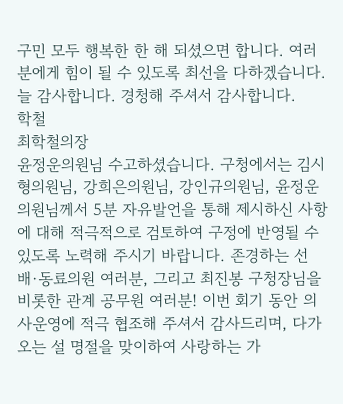구민 모두 행복한 한 해 되셨으면 합니다. 여러분에게 힘이 될 수 있도록 최선을 다하겠습니다. 늘 감사합니다. 경청해 주셔서 감사합니다.
학철
최학철의장
윤정운의원님 수고하셨습니다. 구청에서는 김시형의원님, 강희은의원님, 강인규의원님, 윤정운의원님께서 5분 자유발언을 통해 제시하신 사항에 대해 적극적으로 검토하여 구정에 반영될 수 있도록 노력해 주시기 바랍니다. 존경하는 선배·동료의원 여러분, 그리고 최진봉 구청장님을 비롯한 관계 공무원 여러분! 이번 회기 동안 의사운영에 적극 협조해 주셔서 감사드리며, 다가오는 설 명절을 맞이하여 사랑하는 가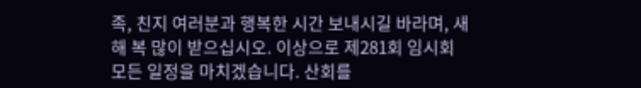족, 친지 여러분과 행복한 시간 보내시길 바라며, 새해 복 많이 받으십시오. 이상으로 제281회 임시회 모든 일정을 마치겠습니다. 산회를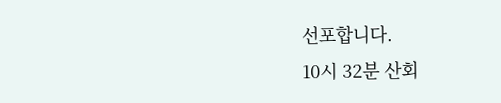선포합니다.
10시 32분 산회